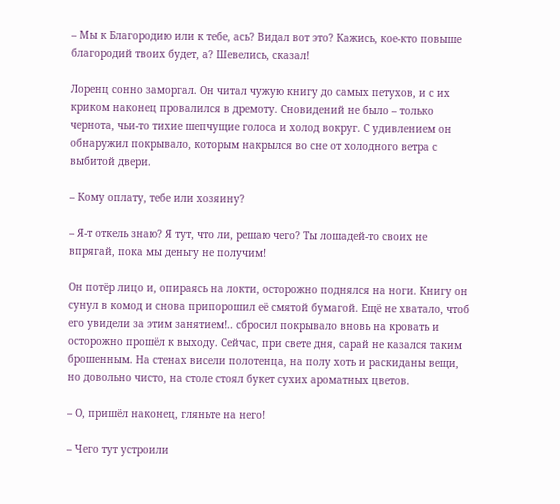– Мы к Благородию или к тебе, ась? Видал вот это? Кажись, кое-кто повыше благородий твоих будет, а? Шевелись, сказал!

Лоренц сонно заморгал. Он читал чужую книгу до самых петухов, и с их криком наконец провалился в дремоту. Сновидений не было – только чернота, чьи-то тихие шепчущие голоса и холод вокруг. С удивлением он обнаружил покрывало, которым накрылся во сне от холодного ветра с выбитой двери.

– Кому оплату, тебе или хозяину?

– Я-т откель знаю? Я тут, что ли, решаю чего? Ты лошадей-то своих не впрягай, пока мы деньгу не получим!

Он потёр лицо и, опираясь на локти, осторожно поднялся на ноги. Книгу он сунул в комод и снова припорошил её смятой бумагой. Ещё не хватало, чтоб его увидели за этим занятием!.. сбросил покрывало вновь на кровать и осторожно прошёл к выходу. Сейчас, при свете дня, сарай не казался таким брошенным. На стенах висели полотенца, на полу хоть и раскиданы вещи, но довольно чисто, на столе стоял букет сухих ароматных цветов.

– О, пришёл наконец, гляньте на него!

– Чего тут устроили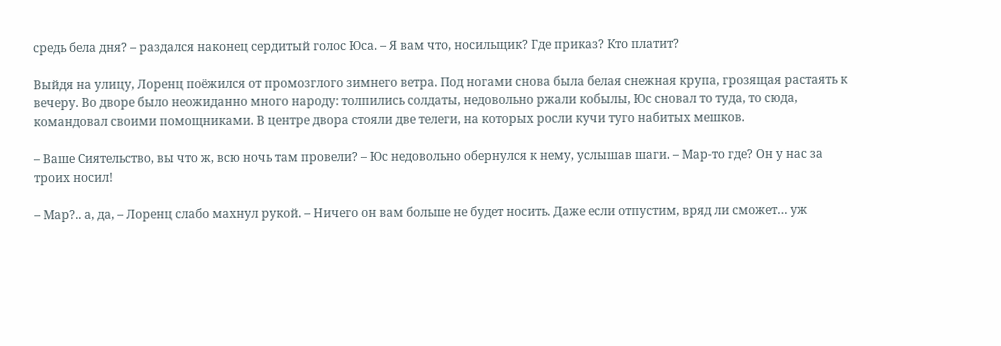средь бела дня? – раздался наконец сердитый голос Юса. – Я вам что, носильщик? Где приказ? Кто платит?

Выйдя на улицу, Лоренц поёжился от промозглого зимнего ветра. Под ногами снова была белая снежная крупа, грозящая растаять к вечеру. Во дворе было неожиданно много народу: толпились солдаты, недовольно ржали кобылы, Юс сновал то туда, то сюда, командовал своими помощниками. В центре двора стояли две телеги, на которых росли кучи туго набитых мешков.

– Ваше Сиятельство, вы что ж, всю ночь там провели? – Юс недовольно обернулся к нему, услышав шаги. – Мар-то где? Он у нас за троих носил!

– Мар?.. а, да, – Лоренц слабо махнул рукой. – Ничего он вам больше не будет носить. Даже если отпустим, вряд ли сможет… уж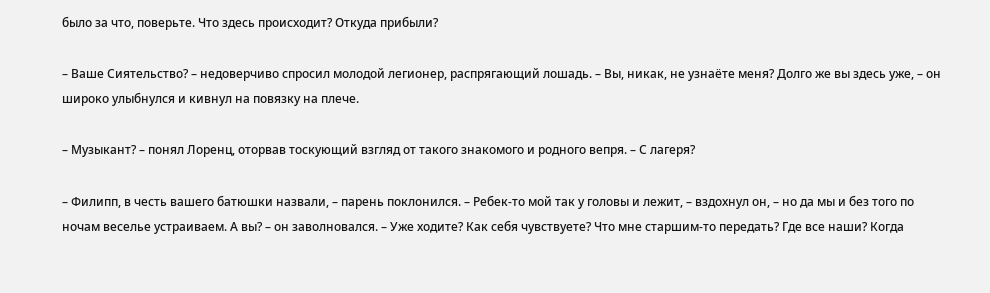было за что, поверьте. Что здесь происходит? Откуда прибыли?

– Ваше Сиятельство? – недоверчиво спросил молодой легионер, распрягающий лошадь. – Вы, никак, не узнаёте меня? Долго же вы здесь уже, – он широко улыбнулся и кивнул на повязку на плече.

– Музыкант? – понял Лоренц, оторвав тоскующий взгляд от такого знакомого и родного вепря. – С лагеря?

– Филипп, в честь вашего батюшки назвали, – парень поклонился. – Ребек-то мой так у головы и лежит, – вздохнул он, – но да мы и без того по ночам веселье устраиваем. А вы? – он заволновался. – Уже ходите? Как себя чувствуете? Что мне старшим-то передать? Где все наши? Когда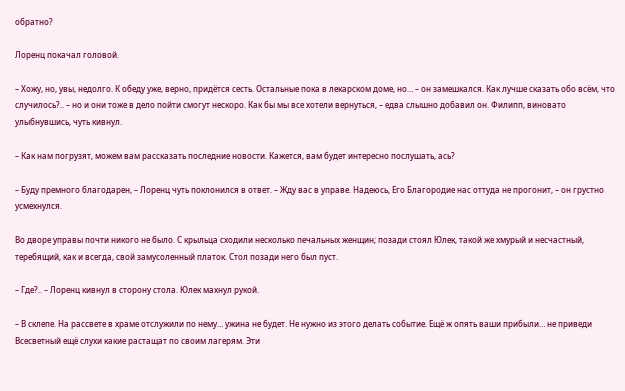обратно?

Лоренц покачал головой.

– Хожу, но, увы, недолго. К обеду уже, верно, придётся сесть. Остальные пока в лекарском доме, но… – он замешкался. Как лучше сказать обо всём, что случилось?.. – но и они тоже в дело пойти смогут нескоро. Как бы мы все хотели вернуться, – едва слышно добавил он. Филипп, виновато улыбнувшись, чуть кивнул.

– Как нам погрузят, можем вам рассказать последние новости. Кажется, вам будет интересно послушать, ась?

– Буду премного благодарен, – Лоренц чуть поклонился в ответ. – Жду вас в управе. Надеюсь, Его Благородие нас оттуда не прогонит, – он грустно усмехнулся.

Во дворе управы почти никого не было. С крыльца сходили несколько печальных женщин; позади стоял Юлек, такой же хмурый и несчастный, теребящий, как и всегда, свой замусоленный платок. Стол позади него был пуст.

– Где?.. – Лоренц кивнул в сторону стола. Юлек махнул рукой.

– В склепе. На рассвете в храме отслужили по нему… ужина не будет. Не нужно из этого делать событие. Ещё ж опять ваши прибыли… не приведи Всесветный ещё слухи какие растащат по своим лагерям. Эти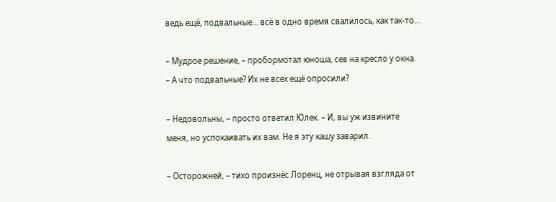ведь ещё, подвальные… всё в одно время свалилось, как так-то…

– Мудрое решение, – пробормотал юноша, сев на кресло у окна. – А что подвальные? Их не всех ещё опросили?

– Недовольны, – просто ответил Юлек. – И, вы уж извините меня, но успокаивать их вам. Не я эту кашу заварил.

– Осторожней, – тихо произнёс Лоренц, не отрывая взгляда от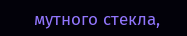мутного стекла,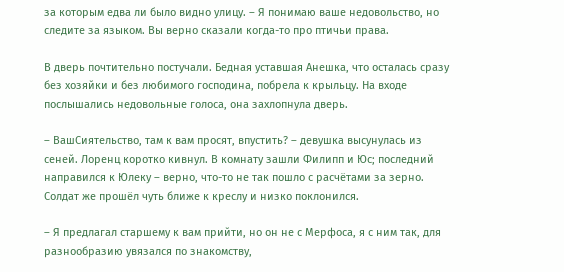за которым едва ли было видно улицу. – Я понимаю ваше недовольство, но следите за языком. Вы верно сказали когда-то про птичьи права.

В дверь почтительно постучали. Бедная уставшая Анешка, что осталась сразу без хозяйки и без любимого господина, побрела к крыльцу. На входе послышались недовольные голоса, она захлопнула дверь.

– ВашСиятельство, там к вам просят, впустить? – девушка высунулась из сеней. Лоренц коротко кивнул. В комнату зашли Филипп и Юс; последний направился к Юлеку – верно, что-то не так пошло с расчётами за зерно. Солдат же прошёл чуть ближе к креслу и низко поклонился.

– Я предлагал старшему к вам прийти, но он не с Мерфоса, я с ним так, для разнообразию увязался по знакомству,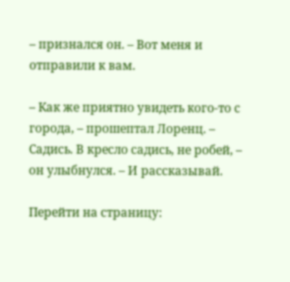– признался он. – Вот меня и отправили к вам.

– Как же приятно увидеть кого-то с города, – прошептал Лоренц. – Садись. В кресло садись, не робей, – он улыбнулся. – И рассказывай.

Перейти на страницу: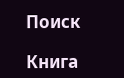Поиск

Книга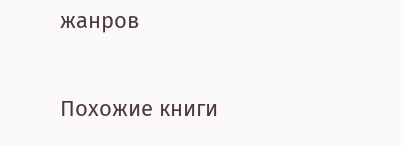жанров

Похожие книги